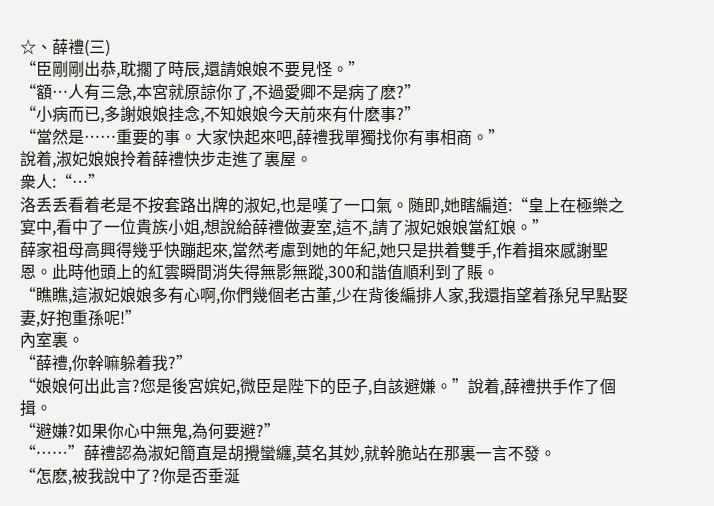☆、薛禮(三)
“臣剛剛出恭,耽擱了時辰,還請娘娘不要見怪。”
“額…人有三急,本宮就原諒你了,不過愛卿不是病了麽?”
“小病而已,多謝娘娘挂念,不知娘娘今天前來有什麽事?”
“當然是……重要的事。大家快起來吧,薛禮我單獨找你有事相商。”
說着,淑妃娘娘拎着薛禮快步走進了裏屋。
衆人:“…”
洛丢丢看着老是不按套路出牌的淑妃,也是嘆了一口氣。随即,她瞎編道:“皇上在極樂之宴中,看中了一位貴族小姐,想說給薛禮做妻室,這不,請了淑妃娘娘當紅娘。”
薛家祖母高興得幾乎快蹦起來,當然考慮到她的年紀,她只是拱着雙手,作着揖來感謝聖恩。此時他頭上的紅雲瞬間消失得無影無蹤,300和諧值順利到了賬。
“瞧瞧,這淑妃娘娘多有心啊,你們幾個老古董,少在背後編排人家,我還指望着孫兒早點娶妻,好抱重孫呢!”
內室裏。
“薛禮,你幹嘛躲着我?”
“娘娘何出此言?您是後宮嫔妃,微臣是陛下的臣子,自該避嫌。”說着,薛禮拱手作了個揖。
“避嫌?如果你心中無鬼,為何要避?”
“……”薛禮認為淑妃簡直是胡攪蠻纏,莫名其妙,就幹脆站在那裏一言不發。
“怎麽,被我說中了?你是否垂涎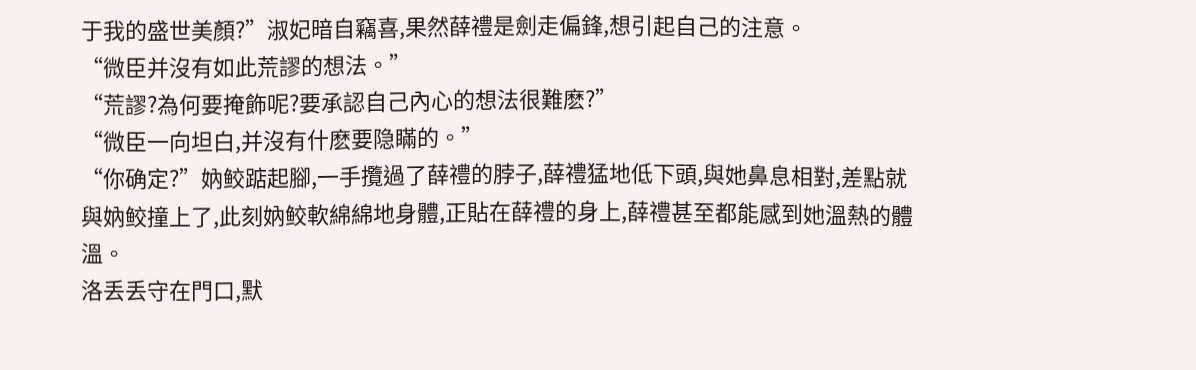于我的盛世美顏?”淑妃暗自竊喜,果然薛禮是劍走偏鋒,想引起自己的注意。
“微臣并沒有如此荒謬的想法。”
“荒謬?為何要掩飾呢?要承認自己內心的想法很難麽?”
“微臣一向坦白,并沒有什麽要隐瞞的。”
“你确定?”妠鲛踮起腳,一手攬過了薛禮的脖子,薛禮猛地低下頭,與她鼻息相對,差點就與妠鲛撞上了,此刻妠鲛軟綿綿地身體,正貼在薛禮的身上,薛禮甚至都能感到她溫熱的體溫。
洛丢丢守在門口,默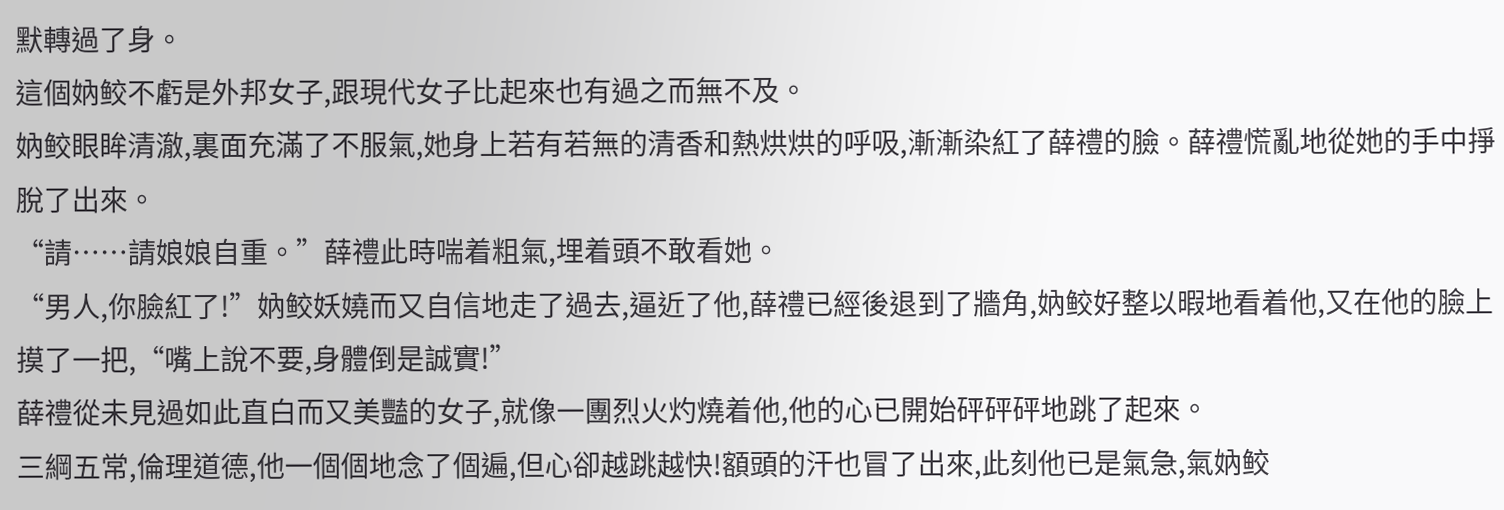默轉過了身。
這個妠鲛不虧是外邦女子,跟現代女子比起來也有過之而無不及。
妠鲛眼眸清澈,裏面充滿了不服氣,她身上若有若無的清香和熱烘烘的呼吸,漸漸染紅了薛禮的臉。薛禮慌亂地從她的手中掙脫了出來。
“請……請娘娘自重。”薛禮此時喘着粗氣,埋着頭不敢看她。
“男人,你臉紅了!”妠鲛妖嬈而又自信地走了過去,逼近了他,薛禮已經後退到了牆角,妠鲛好整以暇地看着他,又在他的臉上摸了一把,“嘴上說不要,身體倒是誠實!”
薛禮從未見過如此直白而又美豔的女子,就像一團烈火灼燒着他,他的心已開始砰砰砰地跳了起來。
三綱五常,倫理道德,他一個個地念了個遍,但心卻越跳越快!額頭的汗也冒了出來,此刻他已是氣急,氣妠鲛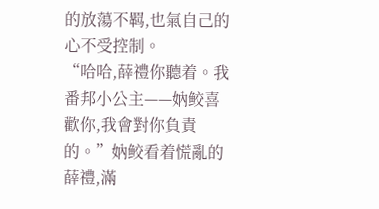的放蕩不羁,也氣自己的心不受控制。
“哈哈,薛禮你聽着。我番邦小公主——妠鲛喜歡你,我會對你負責的。”妠鲛看着慌亂的薛禮,滿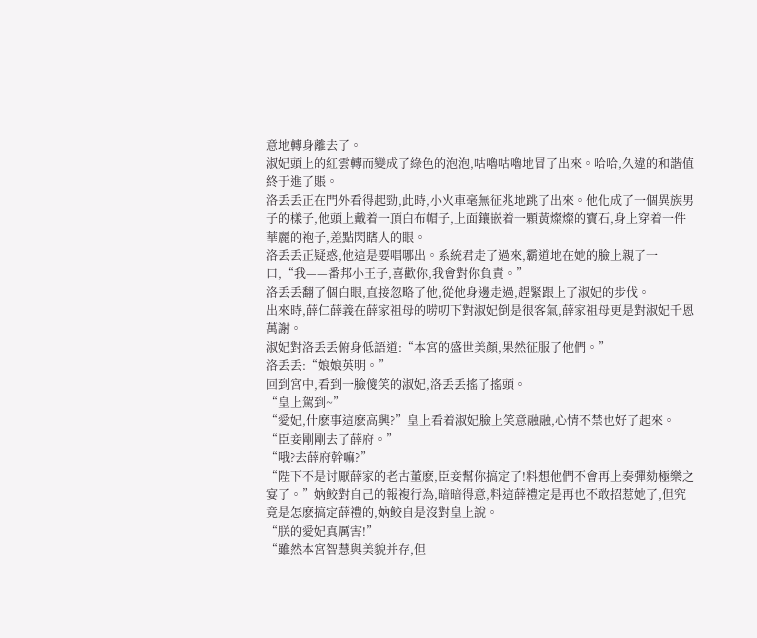意地轉身離去了。
淑妃頭上的紅雲轉而變成了綠色的泡泡,咕嚕咕嚕地冒了出來。哈哈,久違的和諧值終于進了賬。
洛丢丢正在門外看得起勁,此時,小火車毫無征兆地跳了出來。他化成了一個異族男子的樣子,他頭上戴着一頂白布帽子,上面鑲嵌着一顆黃燦燦的寶石,身上穿着一件華麗的袍子,差點閃瞎人的眼。
洛丢丢正疑惑,他這是要唱哪出。系統君走了過來,霸道地在她的臉上親了一口,“我——番邦小王子,喜歡你,我會對你負責。”
洛丢丢翻了個白眼,直接忽略了他,從他身邊走過,趕緊跟上了淑妃的步伐。
出來時,薛仁薛義在薛家祖母的唠叨下對淑妃倒是很客氣,薛家祖母更是對淑妃千恩萬謝。
淑妃對洛丢丢俯身低語道:“本宮的盛世美顏,果然征服了他們。”
洛丢丢:“娘娘英明。”
回到宮中,看到一臉傻笑的淑妃,洛丢丢搖了搖頭。
“皇上駕到~”
“愛妃,什麽事這麽高興?”皇上看着淑妃臉上笑意融融,心情不禁也好了起來。
“臣妾剛剛去了薛府。”
“哦?去薛府幹嘛?”
“陛下不是讨厭薛家的老古董麽,臣妾幫你搞定了!料想他們不會再上奏彈劾極樂之宴了。”妠鲛對自己的報複行為,暗暗得意,料這薛禮定是再也不敢招惹她了,但究竟是怎麽搞定薛禮的,妠鲛自是沒對皇上說。
“朕的愛妃真厲害!”
“雖然本宮智慧與美貌并存,但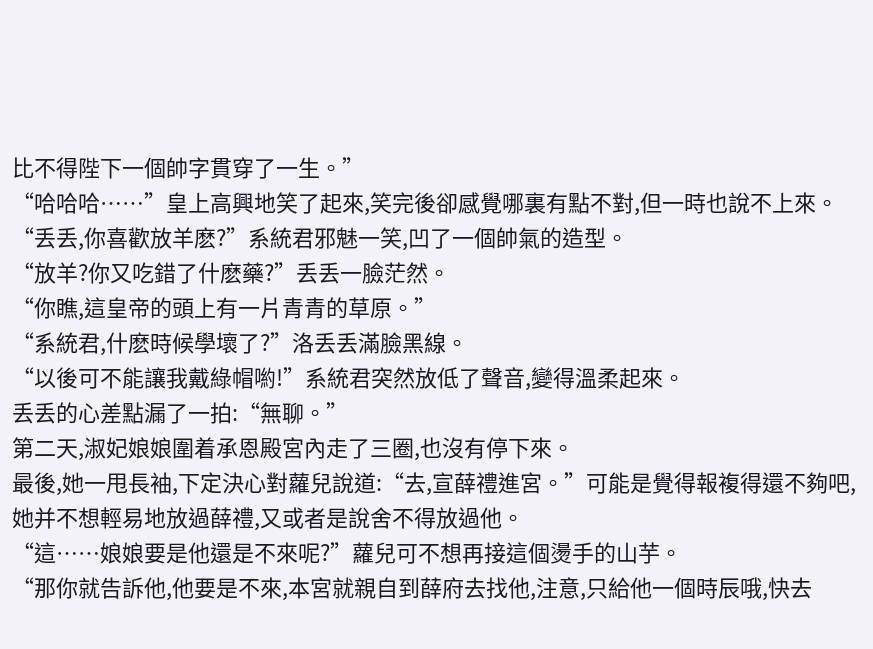比不得陛下一個帥字貫穿了一生。”
“哈哈哈……”皇上高興地笑了起來,笑完後卻感覺哪裏有點不對,但一時也說不上來。
“丢丢,你喜歡放羊麽?”系統君邪魅一笑,凹了一個帥氣的造型。
“放羊?你又吃錯了什麽藥?”丢丢一臉茫然。
“你瞧,這皇帝的頭上有一片青青的草原。”
“系統君,什麽時候學壞了?”洛丢丢滿臉黑線。
“以後可不能讓我戴綠帽喲!”系統君突然放低了聲音,變得溫柔起來。
丢丢的心差點漏了一拍:“無聊。”
第二天,淑妃娘娘圍着承恩殿宮內走了三圈,也沒有停下來。
最後,她一甩長袖,下定決心對蘿兒說道:“去,宣薛禮進宮。”可能是覺得報複得還不夠吧,她并不想輕易地放過薛禮,又或者是說舍不得放過他。
“這……娘娘要是他還是不來呢?”蘿兒可不想再接這個燙手的山芋。
“那你就告訴他,他要是不來,本宮就親自到薛府去找他,注意,只給他一個時辰哦,快去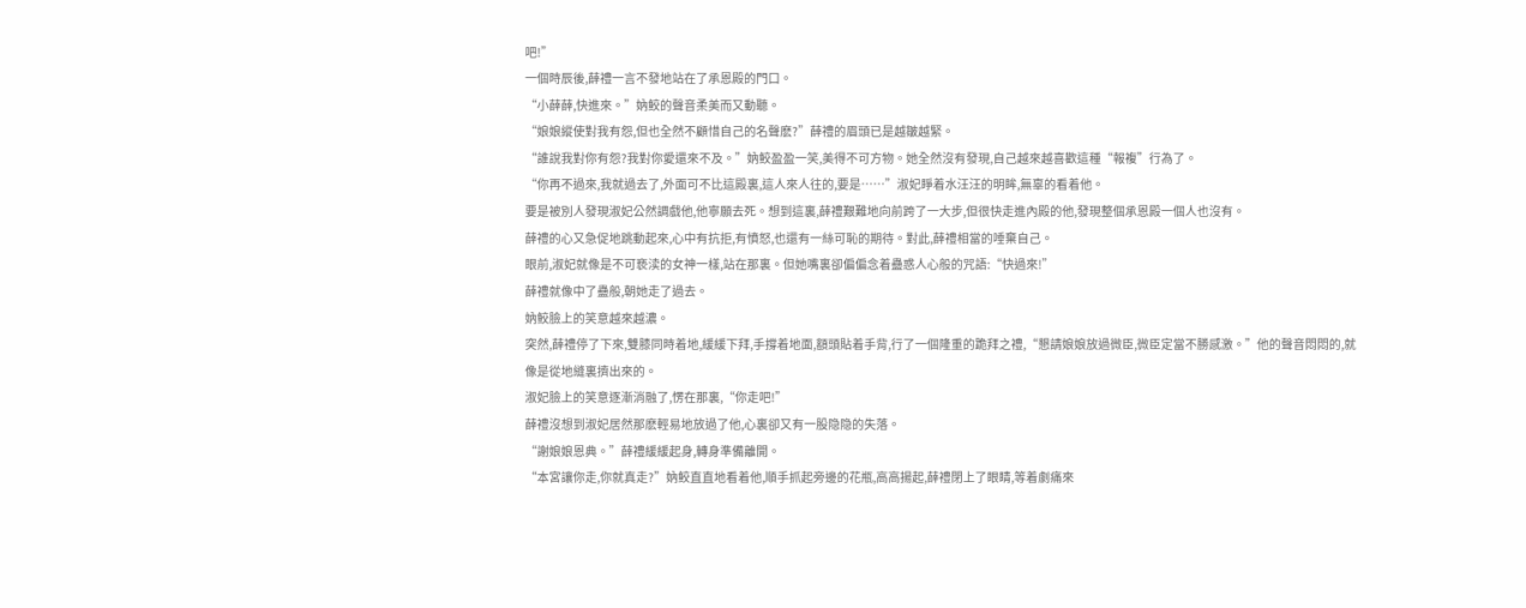吧!”
一個時辰後,薛禮一言不發地站在了承恩殿的門口。
“小薛薛,快進來。”妠鲛的聲音柔美而又動聽。
“娘娘縱使對我有怨,但也全然不顧惜自己的名聲麽?”薛禮的眉頭已是越皺越緊。
“誰說我對你有怨?我對你愛還來不及。”妠鲛盈盈一笑,美得不可方物。她全然沒有發現,自己越來越喜歡這種“報複”行為了。
“你再不過來,我就過去了,外面可不比這殿裏,這人來人往的,要是……”淑妃睜着水汪汪的明眸,無辜的看着他。
要是被別人發現淑妃公然調戲他,他寧願去死。想到這裏,薛禮艱難地向前跨了一大步,但很快走進內殿的他,發現整個承恩殿一個人也沒有。
薛禮的心又急促地跳動起來,心中有抗拒,有憤怒,也還有一絲可恥的期待。對此,薛禮相當的唾棄自己。
眼前,淑妃就像是不可亵渎的女神一樣,站在那裏。但她嘴裏卻偏偏念着蠱惑人心般的咒語:“快過來!”
薛禮就像中了蠱般,朝她走了過去。
妠鲛臉上的笑意越來越濃。
突然,薛禮停了下來,雙膝同時着地,緩緩下拜,手撐着地面,額頭貼着手背,行了一個隆重的跪拜之禮,“懇請娘娘放過微臣,微臣定當不勝感激。”他的聲音悶悶的,就像是從地縫裏擠出來的。
淑妃臉上的笑意逐漸消融了,愣在那裏,“你走吧!”
薛禮沒想到淑妃居然那麽輕易地放過了他,心裏卻又有一股隐隐的失落。
“謝娘娘恩典。”薛禮緩緩起身,轉身準備離開。
“本宮讓你走,你就真走?”妠鲛直直地看着他,順手抓起旁邊的花瓶,高高揚起,薛禮閉上了眼睛,等着劇痛來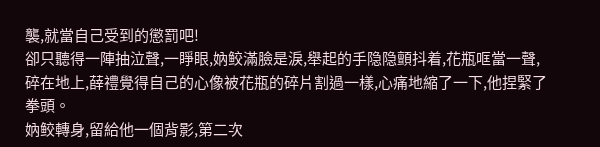襲,就當自己受到的懲罰吧!
卻只聽得一陣抽泣聲,一睜眼,妠鲛滿臉是淚,舉起的手隐隐顫抖着,花瓶哐當一聲,碎在地上,薛禮覺得自己的心像被花瓶的碎片割過一樣,心痛地縮了一下,他捏緊了拳頭。
妠鲛轉身,留給他一個背影,第二次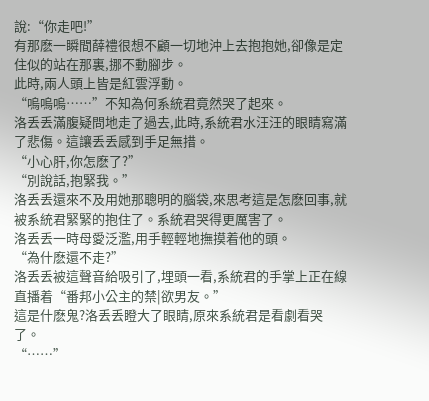說:“你走吧!”
有那麽一瞬間薛禮很想不顧一切地沖上去抱抱她,卻像是定住似的站在那裏,挪不動腳步。
此時,兩人頭上皆是紅雲浮動。
“嗚嗚嗚……”不知為何系統君竟然哭了起來。
洛丢丢滿腹疑問地走了過去,此時,系統君水汪汪的眼睛寫滿了悲傷。這讓丢丢感到手足無措。
“小心肝,你怎麽了?”
“別說話,抱緊我。”
洛丢丢還來不及用她那聰明的腦袋,來思考這是怎麽回事,就被系統君緊緊的抱住了。系統君哭得更厲害了。
洛丢丢一時母愛泛濫,用手輕輕地撫摸着他的頭。
“為什麽還不走?”
洛丢丢被這聲音給吸引了,埋頭一看,系統君的手掌上正在線直播着“番邦小公主的禁|欲男友。”
這是什麽鬼?洛丢丢瞪大了眼睛,原來系統君是看劇看哭了。
“……”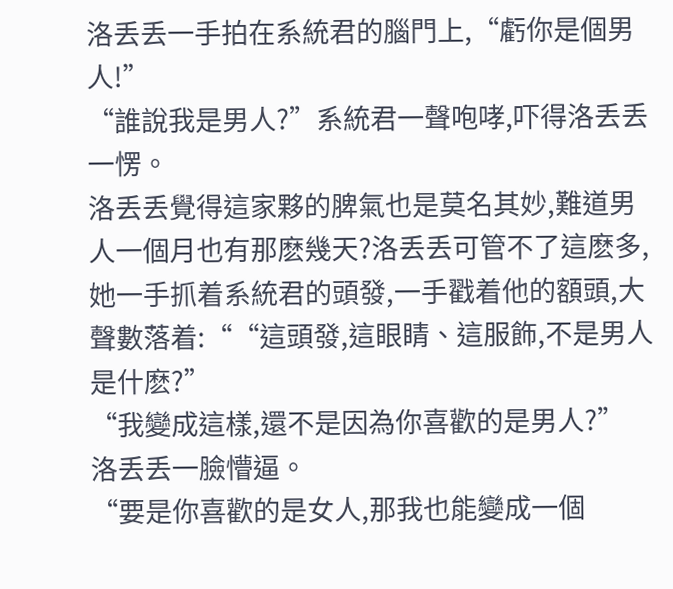洛丢丢一手拍在系統君的腦門上,“虧你是個男人!”
“誰說我是男人?”系統君一聲咆哮,吓得洛丢丢一愣。
洛丢丢覺得這家夥的脾氣也是莫名其妙,難道男人一個月也有那麽幾天?洛丢丢可管不了這麽多,她一手抓着系統君的頭發,一手戳着他的額頭,大聲數落着:““這頭發,這眼睛、這服飾,不是男人是什麽?”
“我變成這樣,還不是因為你喜歡的是男人?”
洛丢丢一臉懵逼。
“要是你喜歡的是女人,那我也能變成一個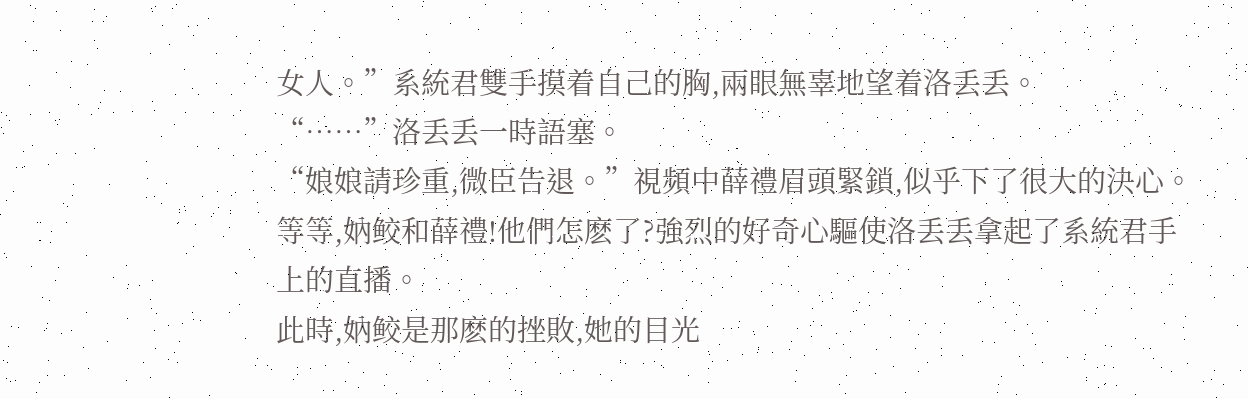女人。”系統君雙手摸着自己的胸,兩眼無辜地望着洛丢丢。
“……”洛丢丢一時語塞。
“娘娘請珍重,微臣告退。”視頻中薛禮眉頭緊鎖,似乎下了很大的決心。
等等,妠鲛和薛禮!他們怎麽了?強烈的好奇心驅使洛丢丢拿起了系統君手上的直播。
此時,妠鲛是那麽的挫敗,她的目光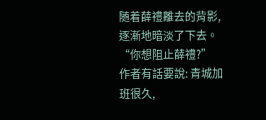随着薛禮離去的背影,逐漸地暗淡了下去。
“你想阻止薛禮?”
作者有話要說: 青城加班很久,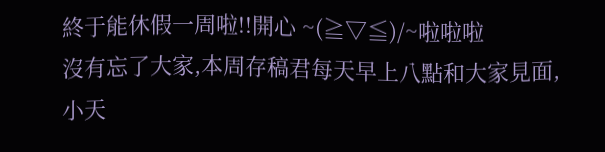終于能休假一周啦!!開心 ~(≧▽≦)/~啦啦啦
沒有忘了大家,本周存稿君每天早上八點和大家見面,小天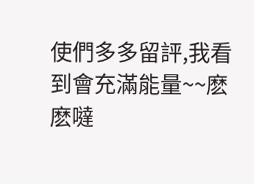使們多多留評,我看到會充滿能量~~麽麽噠